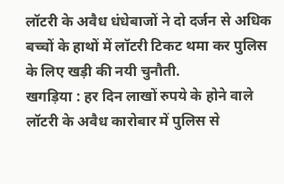लॉटरी के अवैध धंधेबाजों ने दो दर्जन से अधिक बच्चों के हाथों में लॉटरी टिकट थमा कर पुलिस के लिए खड़ी की नयी चुनौती.
खगड़िया : हर दिन लाखों रुपये के होने वाले लॉटरी के अवैध कारोबार में पुलिस से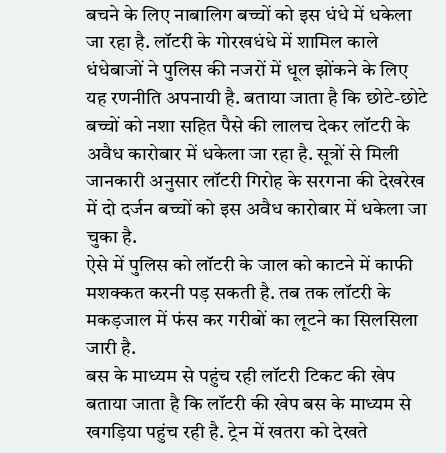बचने के लिए नाबालिग बच्चों को इस धंधे में धकेला जा रहा है. लॉटरी के गोरखधंधे में शामिल काले धंधेबाजों ने पुलिस की नजरों में धूल झोंकने के लिए यह रणनीति अपनायी है. बताया जाता है कि छोटे-छोटे बच्चों को नशा सहित पैसे की लालच देकर लॉटरी के अवैध कारोबार में धकेला जा रहा है. सूत्रों से मिली जानकारी अनुसार लॉटरी गिरोह के सरगना की देखरेख में दो दर्जन बच्चों को इस अवैध कारोबार में धकेला जा चुका है.
ऐसे में पुलिस को लॉटरी के जाल को काटने में काफी मशक्कत करनी पड़ सकती है. तब तक लॉटरी के मकड़जाल में फंस कर गरीबों का लूटने का सिलसिला जारी है.
बस के माध्यम से पहुंच रही लॉटरी टिकट की खेप
बताया जाता है कि लॉटरी की खेप बस के माध्यम से खगड़िया पहुंच रही है. ट्रेन में खतरा को देखते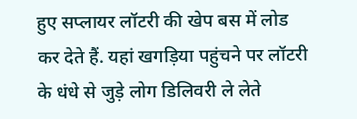हुए सप्लायर लॉटरी की खेप बस में लोड कर देते हैं. यहां खगड़िया पहुंचने पर लॉटरी के धंधे से जुड़े लोग डिलिवरी ले लेते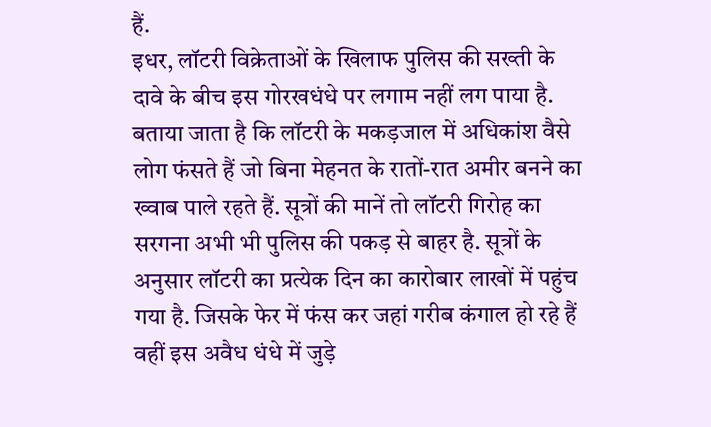हैं.
इधर, लॉटरी विक्रेताओं के खिलाफ पुलिस की सख्ती के दावे के बीच इस गोरखधंधे पर लगाम नहीं लग पाया है. बताया जाता है कि लॉटरी के मकड़जाल में अधिकांश वैसे लोग फंसते हैं जो बिना मेहनत के रातों-रात अमीर बनने का ख्वाब पाले रहते हैं. सूत्रों की मानें तो लॉटरी गिरोह का सरगना अभी भी पुलिस की पकड़ से बाहर है. सूत्रों के अनुसार लॉटरी का प्रत्येक दिन का कारोबार लाखों में पहुंच गया है. जिसके फेर में फंस कर जहां गरीब कंगाल हो रहे हैं वहीं इस अवैध धंधे में जुड़े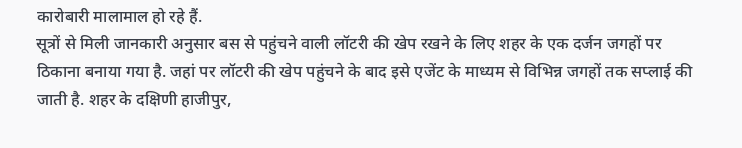कारोबारी मालामाल हो रहे हैं.
सूत्रों से मिली जानकारी अनुसार बस से पहुंचने वाली लॉटरी की खेप रखने के लिए शहर के एक दर्जन जगहों पर ठिकाना बनाया गया है. जहां पर लॉटरी की खेप पहुंचने के बाद इसे एजेंट के माध्यम से विभिन्न जगहों तक सप्लाई की जाती है. शहर के दक्षिणी हाजीपुर,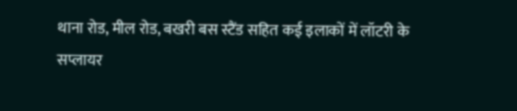थाना रोड, मील रोड, बखरी बस स्टैंड सहित कई इलाकों में लॉटरी के सप्लायर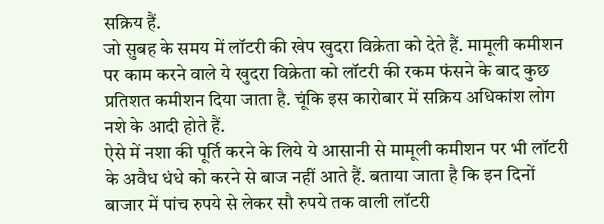सक्रिय हैं.
जो सुबह के समय में लॉटरी की खेप खुदरा विक्रेता को देते हैं. मामूली कमीशन पर काम करने वाले ये खुदरा विक्रेता को लॉटरी की रकम फंसने के बाद कुछ प्रतिशत कमीशन दिया जाता है. चूंकि इस कारोबार में सक्रिय अधिकांश लोग नशे के आदी होते हैं.
ऐसे में नशा की पूर्ति करने के लिये ये आसानी से मामूली कमीशन पर भी लॉटरी के अवैध धंधे को करने से बाज नहीं आते हैं. बताया जाता है कि इन दिनों बाजार में पांच रुपये से लेकर सौ रुपये तक वाली लॉटरी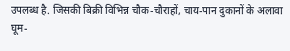उपलब्ध है. जिसकी बिक्री विभिन्न चौक-चौराहों, चाय-पान दुकानों के अलावा घूम-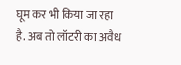घूम कर भी किया जा रहा है. अब तो लॉटरी का अवैध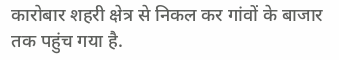कारोबार शहरी क्षेत्र से निकल कर गांवों के बाजार तक पहुंच गया है.